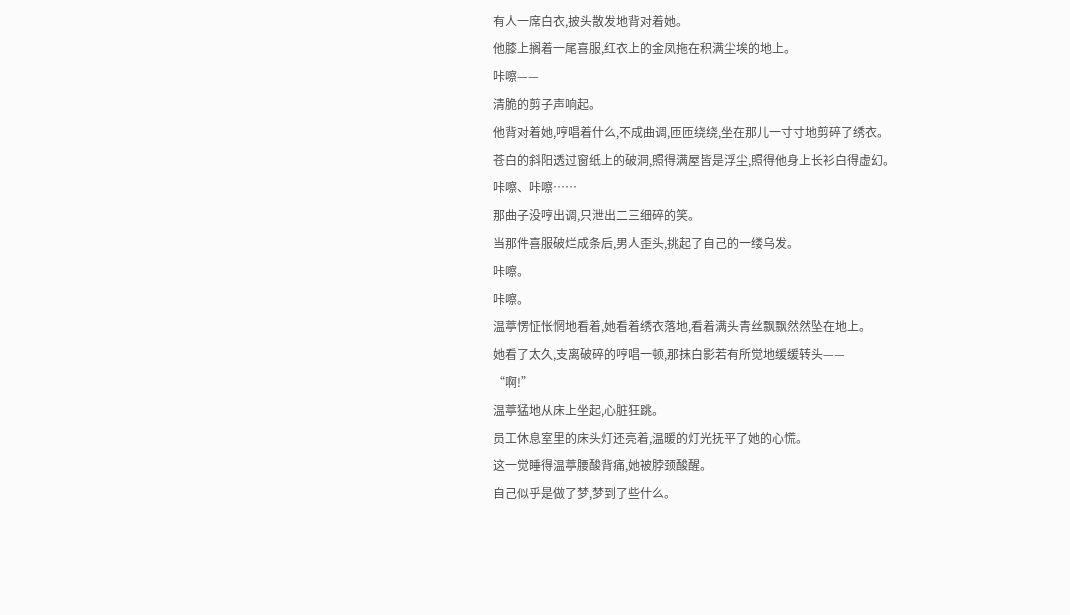有人一席白衣,披头散发地背对着她。
他膝上搁着一尾喜服,红衣上的金凤拖在积满尘埃的地上。
咔嚓——
清脆的剪子声响起。
他背对着她,哼唱着什么,不成曲调,匝匝绕绕,坐在那儿一寸寸地剪碎了绣衣。
苍白的斜阳透过窗纸上的破洞,照得满屋皆是浮尘,照得他身上长衫白得虚幻。
咔嚓、咔嚓……
那曲子没哼出调,只泄出二三细碎的笑。
当那件喜服破烂成条后,男人歪头,挑起了自己的一缕乌发。
咔嚓。
咔嚓。
温葶愣怔怅惘地看着,她看着绣衣落地,看着满头青丝飘飘然然坠在地上。
她看了太久,支离破碎的哼唱一顿,那抹白影若有所觉地缓缓转头——
“啊!”
温葶猛地从床上坐起,心脏狂跳。
员工休息室里的床头灯还亮着,温暖的灯光抚平了她的心慌。
这一觉睡得温葶腰酸背痛,她被脖颈酸醒。
自己似乎是做了梦,梦到了些什么。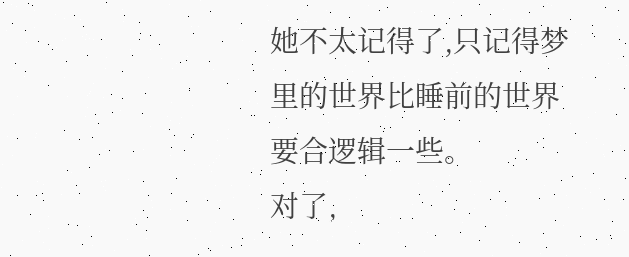她不太记得了,只记得梦里的世界比睡前的世界要合逻辑一些。
对了,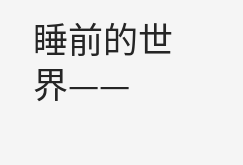睡前的世界——